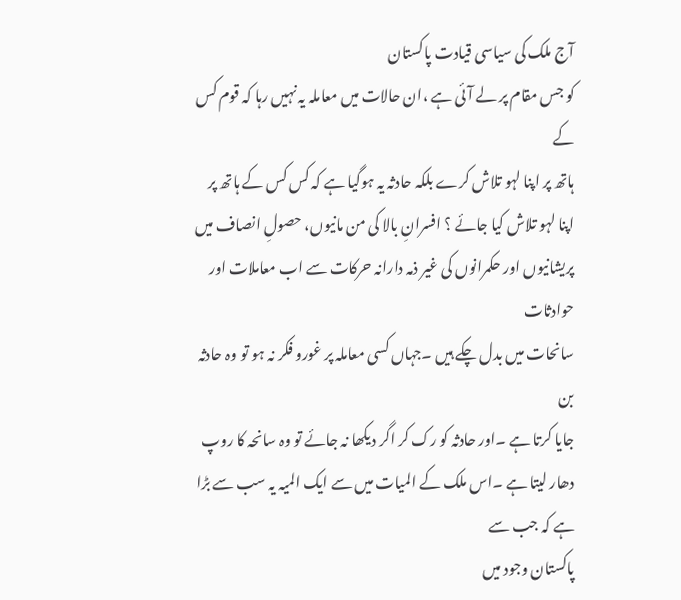آج ملک کی سیاسی قیادت پاکستان
کو جس مقام پر لے آئی ہے ،ان حالات میں معاملہ یہ نہیں رہا کہ قوم کس کے
ہاتھ پر اپنا لہو تلاش کرے بلکہ حادثہ یہ ہوگیا ہے کہ کس کس کے ہاتھ پر
اپنا لہو تلاش کیا جائے ؟ افسرانِ بالا کی من مانیوں، حصولِ انصاف میں
پریشانیوں اور حکمرانوں کی غیر ذمہ دارانہ حرکات سے اب معاملات اور حوادثات
سانحات میں بدل چکے ہیں ۔جہاں کسی معاملہ پر غورو فکر نہ ہو تو وہ حادثہ بن
جایا کرتا ہے ۔اور حادثہ کو رک کر اگر دیکھا نہ جائے تو وہ سانحہ کا روپ
دھار لیتا ہے ۔اس ملک کے المیات میں سے ایک المیہ یہ سب سے بڑا ہے کہ جب سے
پاکستان وجود میں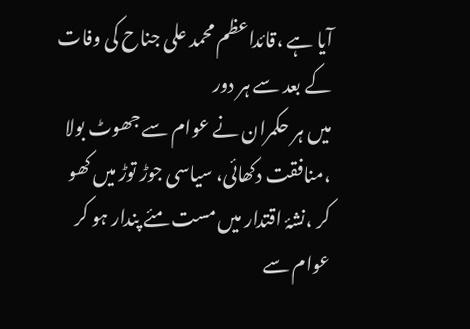آیا ہے ،قائداعظم محمد علی جناح کی وفات کے بعد سے ہر دور
میں ہر حکمران نے عوام سے جھوٹ بولا ،منافقت دکھائی، سیاسی جوڑ توڑ میں کھو
کر ،نشۂ اقتدار میں مست مئے پندار ہو کر عوام سے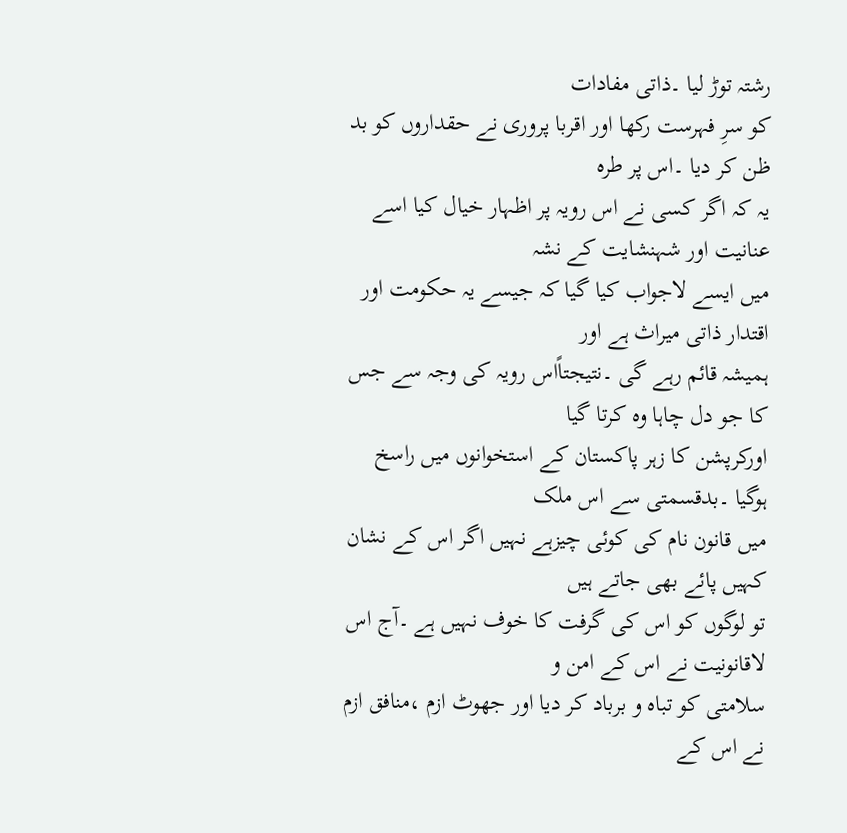رشتہ توڑ لیا ۔ذاتی مفادات
کو سرِ فہرست رکھا اور اقربا پروری نے حقداروں کو بد ظن کر دیا ۔اس پر طرہ
یہ کہ اگر کسی نے اس رویہ پر اظہار خیال کیا اسے عنانیت اور شہنشایت کے نشہ
میں ایسے لاجواب کیا گیا کہ جیسے یہ حکومت اور اقتدار ذاتی میراث ہے اور
ہمیشہ قائم رہے گی ۔نتیجتاًاس رویہ کی وجہ سے جس کا جو دل چاہا وہ کرتا گیا
اورکرپشن کا زہر پاکستان کے استخوانوں میں راسخ ہوگیا ۔بدقسمتی سے اس ملک
میں قانون نام کی کوئی چیزہے نہیں اگر اس کے نشان کہیں پائے بھی جاتے ہیں
تو لوگوں کو اس کی گرفت کا خوف نہیں ہے ۔آج اس لاقانونیت نے اس کے امن و
سلامتی کو تباہ و برباد کر دیا اور جھوٹ ازم ،منافق ازم نے اس کے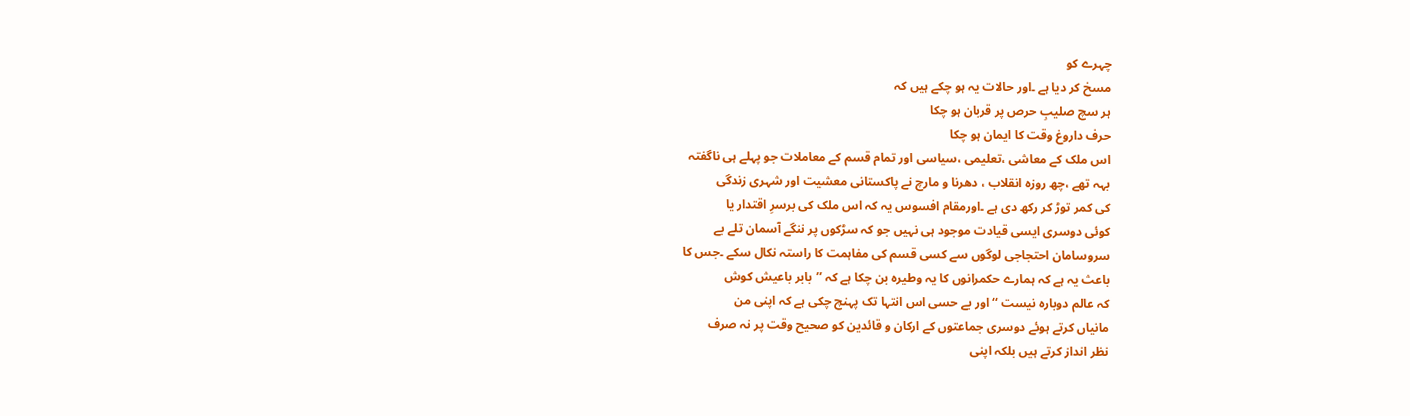چہرے کو
مسخ کر دیا ہے ۔اور حالات یہ ہو چکے ہیں کہ
ہر سچ صلیبِ حرص پر قربان ہو چکا
حرف داروغ وقت کا ایمان ہو چکا
اس ملک کے معاشی ،تعلیمی ،سیاسی اور تمام قسم کے معاملات جو پہلے ہی ناگفتہ
بہہ تھے ،چھ روزہ انقلاب ، دھرنا و مارچ نے پاکستانی معشیت اور شہری زندگی
کی کمر توڑ کر رکھ دی ہے ۔اورمقام افسوس یہ کہ اس ملک کی برسرِ اقتدار یا
کوئی دوسری ایسی قیادت موجود ہی نہیں جو کہ سڑکوں پر ننگے آسمان تلے بے
سروسامان احتجاجی لوگوں سے کسی قسم کی مفاہمت کا راستہ نکال سکے ۔جس کا
باعث یہ ہے کہ ہمارے حکمرانوں کا یہ وطیرہ بن چکا ہے کہ ’’بابر باعیش کوش
کہ عالم دوبارہ نیست ‘‘اور بے حسی اس انتہا تک پہنچ چکی ہے کہ اپنی من
مانیاں کرتے ہوئے دوسری جماعتوں کے ارکان و قائدین کو صحیح وقت پر نہ صرف
نظر انداز کرتے ہیں بلکہ اپنی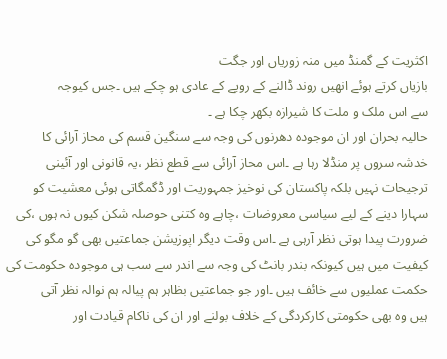اکثریت کے گمنڈ میں منہ زوریاں اور جگت
بازیاں کرتے ہوئے انھیں روند ڈالنے کے رویے کے عادی ہو چکے ہیں ۔جس کیوجہ
سے اس ملک و ملت کا شیرازہ بکھر چکا ہے ۔
حالیہ بحران اور ان موجودہ دھرنوں کی وجہ سے سنگین قسم کی محاز آرائی کا
خدشہ سروں پر منڈلا رہا ہے ۔اس محاز آرائی سے قطع نظر ،یہ قانونی اور آئینی
ترجیحات نہیں بلکہ پاکستان کی نوخیز جمہوریت اور ڈگمگاتی ہوئی معشیت کو
سہارا دینے کے لیے سیاسی معروضات ،چاہے وہ کتنی حوصلہ شکن کیوں نہ ہوں ،کی
ضرورت پیدا ہوتی نظر آرہی ہے ۔اس وقت دیگر اپوزیشن جماعتیں بھی گو مگو کی
کیفیت میں ہیں کیونکہ بندر بانٹ کی وجہ سے اندر سے سب ہی موجودہ حکومت کی
حکمت عملیوں سے خائف ہیں ۔اور جو جماعتیں بظاہر ہم پیالہ ہم نوالہ نظر آتی
ہیں وہ بھی حکومتی کارکردگی کے خلاف بولنے اور ان کی ناکام قیادت اور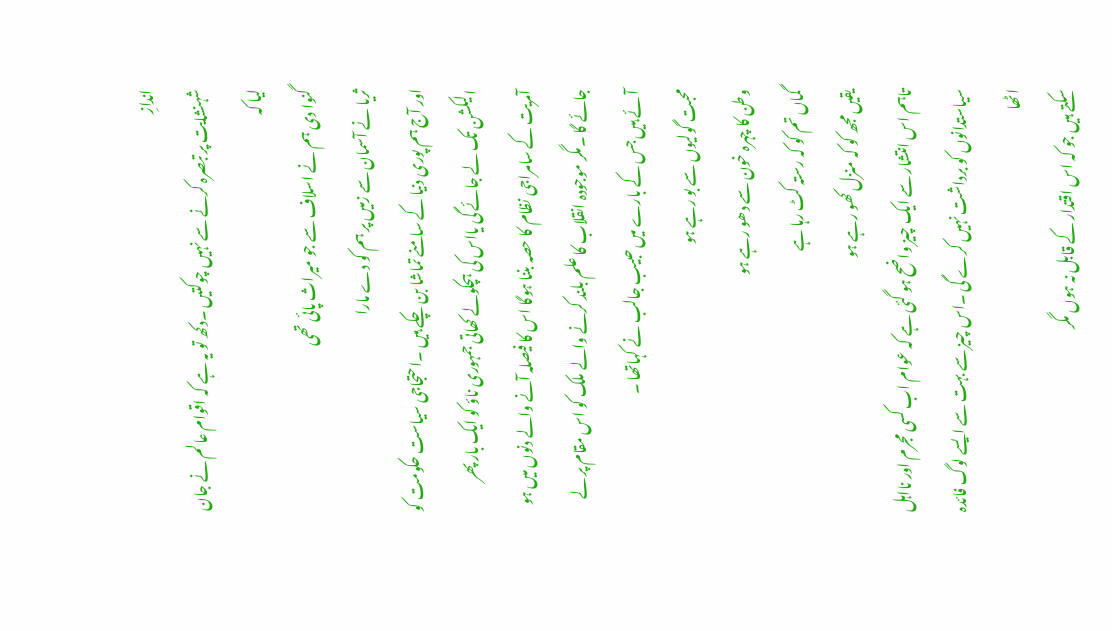اندازِ
شہنشایت پر تبصرہ کرنے سے نہیں چوکتیں ۔دکھ تو یہ ہے کہ اقوام عالم نے جان
لیا کہ
گنوا دی ہم نے اسلاف سے جو میراث پائی تھی
ثریا نے آسمان سے زمیں پر ہم کو دے مارا
اور آج ہم پوری دنیا کے سامنے تماشا بن چکے ہیں ۔احتجاجی سیاست حکومت کو
الیکشن تک لے جائے گی یااس کی ہچکولے کھاتی جمہوری ناؤ کو ایک بار پھر
آمریت کے سامراجی نظام کا حصہ بننا ہوگا اس کا فیصلہ آنے والے دنوں میں ہو
جائے گا ۔مگر موجودہ انقلاب کا علم بلند کرنے والے ملک کو اس مقام پر لے
آئے ہیں جس کے بارے میں حبیب جالب نے کہاتھا ۔
محبت گولیوں سے بو رہے ہو
وطن کا چہرہ خون سے دھو رہے ہو
گماں تم کو کہ رستہ کٹ رہا ہے
یقیں مجھ کو کہ منزل کھو رہے ہو
تاہم اس انتشار سے ایک چیز واضح ہو گئی ہے کہ عوام اب کسی مجرم اور نااہل
سیاستدانوں کو برداشت نہیں کرے گی ۔اس چیز سے بہت سے ایسے لوگ فائدہ اٹھا
سکتے ہیں جو کہ اس اقتدار کے قابل نہ ہوں مگر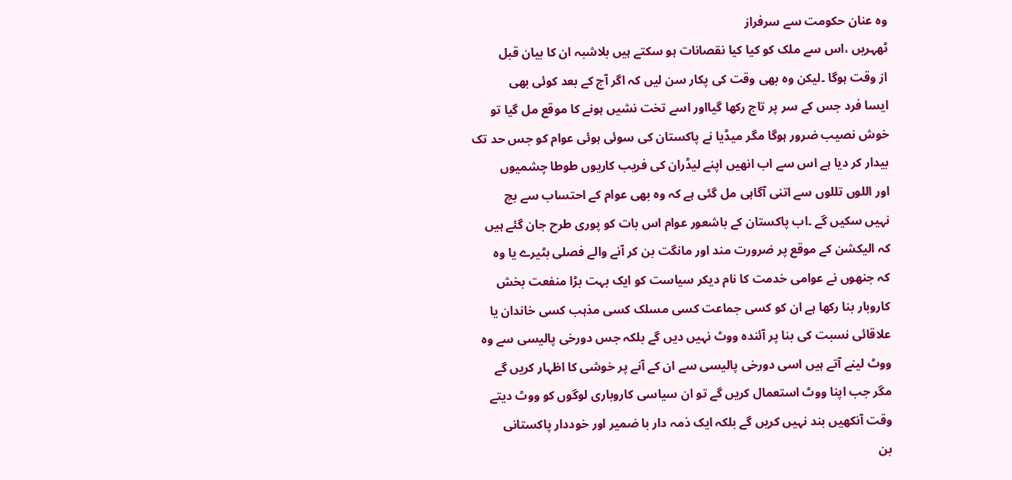وہ عنان حکومت سے سرفراز
ٹھہریں ،اس سے ملک کو کیا کیا نقصانات ہو سکتے ہیں بلاشبہ ان کا بیان قبل
از وقت ہوگا ۔لیکن وہ بھی وقت کی پکار سن لیں کہ اگر آج کے بعد کوئی بھی
ایسا فرد جس کے سر پر تاج رکھا گیااور اسے تخت نشیں ہونے کا موقع مل گیا تو
خوش نصیب ضرور ہوگا مگر میڈیا نے پاکستان کی سوئی ہوئی عوام کو جس حد تک
بیدار کر دیا ہے اس سے اب انھیں اپنے لیڈران کی فریب کاریوں طوطا چشمیوں
اور اللوں تللوں سے اتنی آگاہی مل گئی ہے کہ وہ بھی عوام کے احتساب سے بچ
نہیں سکیں گے ۔اب پاکستان کے باشعور عوام اس بات کو پوری طرح جان گئے ہیں
کہ الیکشن کے موقع پر ضرورت مند اور مانگت بن کر آنے والے فصلی بٹیرے یا وہ
کہ جنھوں نے عوامی خدمت کا نام دیکر سیاست کو ایک بہت بڑا منفعت بخش
کاروبار بنا رکھا ہے ان کو کسی جماعت کسی مسلک کسی مذہب کسی خاندان یا
علاقائی نسبت کی بنا پر آئندہ ووٹ نہیں دیں گے بلکہ جس دورخی پالیسی سے وہ
ووٹ لینے آتے ہیں اسی دورخی پالیسی سے ان کے آنے پر خوشی کا اظہار کریں گے
مگر جب اپنا ووٹ استعمال کریں گے تو ان سیاسی کاروباری لوگوں کو ووٹ دیتے
وقت آنکھیں بند نہیں کریں گے بلکہ ایک ذمہ دار با ضمیر اور خوددار پاکستانی
بن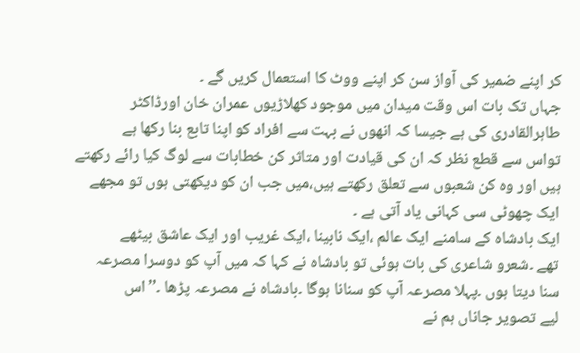کر اپنے ضمیر کی آواز سن کر اپنے ووٹ کا استعمال کریں گے ۔
جہاں تک بات اس وقت میدان میں موجود کھلاڑیوں عمران خان اورڈاکٹر
طاہرالقادری کی ہے جیسا کہ انھوں نے بہت سے افراد کو اپنا تابع بنا رکھا ہے
تواس سے قطع نظر کہ ان کی قیادت اور متاثر کن خطابات سے لوگ کیا رائے رکھتے
ہیں اور وہ کن شعبوں سے تعلق رکھتے ہیں،میں جب ان کو دیکھتی ہوں تو مجھے
ایک چھوٹی سی کہانی یاد آتی ہے ۔
ایک بادشاہ کے سامنے ایک عالم ،ایک نابینا ،ایک غریب اور ایک عاشق بیٹھے
تھے ۔شعرو شاعری کی بات ہوئی تو بادشاہ نے کہا کہ میں آپ کو دوسرا مصرعہ
سنا دیتا ہوں ۔پہلا مصرعہ آپ کو سنانا ہوگا ۔بادشاہ نے مصرعہ پڑھا ۔’’اس
لیے تصویر جاناں ہم نے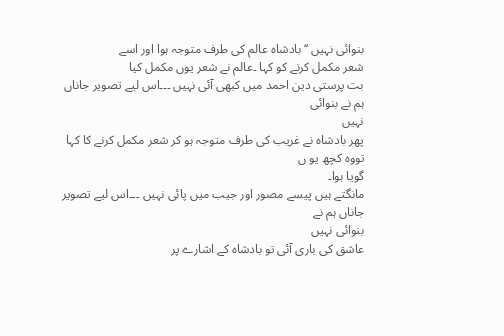بنوائی نہیں ‘‘بادشاہ عالم کی طرف متوجہ ہوا اور اسے
شعر مکمل کرنے کو کہا ۔عالم نے شعر یوں مکمل کیا
بت پرستی دین احمد میں کبھی آئی نہیں ۔۔۔اس لیے تصویر جاناں ہم نے بنوائی
نہیں
پھر بادشاہ نے غریب کی طرف متوجہ ہو کر شعر مکمل کرنے کا کہا تووہ کچھ یو ں
گویا ہوا۔
مانگتے ہیں پیسے مصور اور جیب میں پائی نہیں ۔۔۔اس لیے تصویر جاناں ہم نے
بنوائی نہیں
عاشق کی باری آئی تو بادشاہ کے اشارے پر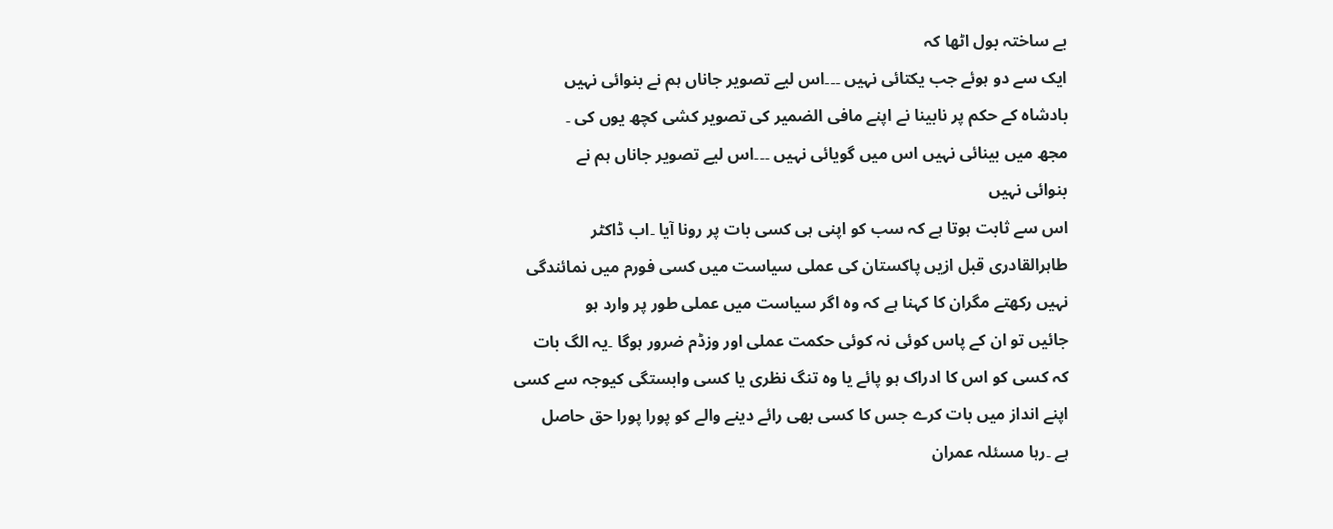بے ساختہ بول اٹھا کہ
ایک سے دو ہوئے جب یکتائی نہیں ۔۔۔اس لیے تصویر جاناں ہم نے بنوائی نہیں
بادشاہ کے حکم پر نابینا نے اپنے مافی الضمیر کی تصویر کشی کچھ یوں کی ۔
مجھ میں بینائی نہیں اس میں گویائی نہیں ۔۔۔اس لیے تصویر جاناں ہم نے
بنوائی نہیں
اس سے ثابت ہوتا ہے کہ سب کو اپنی ہی کسی بات پر رونا آیا ۔اب ڈاکٹر
طاہرالقادری قبل ازیں پاکستان کی عملی سیاست میں کسی فورم میں نمائندگی
نہیں رکھتے مگران کا کہنا ہے کہ وہ اگر سیاست میں عملی طور پر وارد ہو
جائیں تو ان کے پاس کوئی نہ کوئی حکمت عملی اور وزڈم ضرور ہوگا ۔یہ الگ بات
کہ کسی کو اس کا ادراک ہو پائے یا وہ تنگ نظری یا کسی وابستگی کیوجہ سے کسی
اپنے انداز میں بات کرے جس کا کسی بھی رائے دینے والے کو پورا پورا حق حاصل
ہے ۔رہا مسئلہ عمران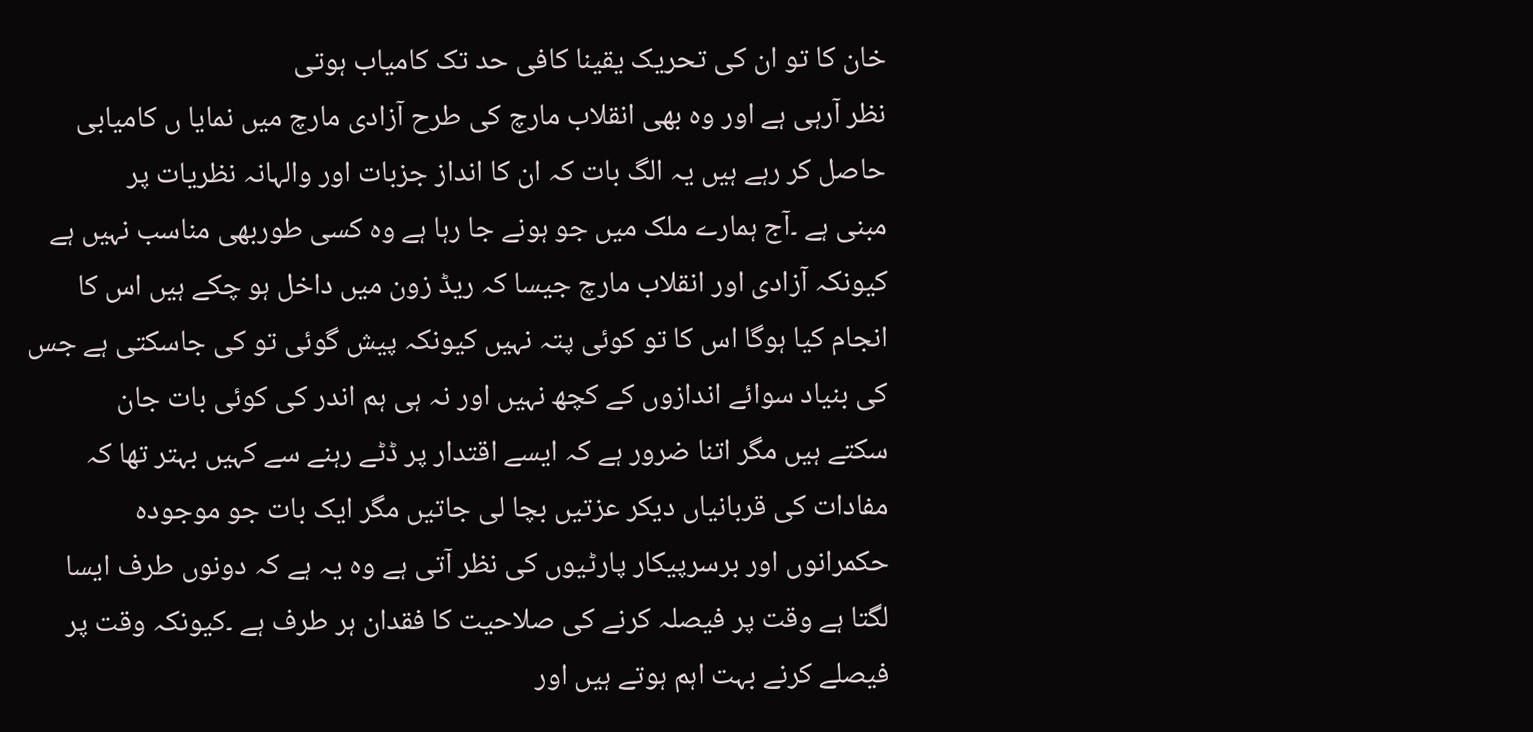خان کا تو ان کی تحریک یقینا کافی حد تک کامیاب ہوتی
نظر آرہی ہے اور وہ بھی انقلاب مارچ کی طرح آزادی مارچ میں نمایا ں کامیابی
حاصل کر رہے ہیں یہ الگ بات کہ ان کا انداز جزبات اور والہانہ نظریات پر
مبنی ہے ۔آج ہمارے ملک میں جو ہونے جا رہا ہے وہ کسی طوربھی مناسب نہیں ہے
کیونکہ آزادی اور انقلاب مارچ جیسا کہ ریڈ زون میں داخل ہو چکے ہیں اس کا
انجام کیا ہوگا اس کا تو کوئی پتہ نہیں کیونکہ پیش گوئی تو کی جاسکتی ہے جس
کی بنیاد سوائے اندازوں کے کچھ نہیں اور نہ ہی ہم اندر کی کوئی بات جان
سکتے ہیں مگر اتنا ضرور ہے کہ ایسے اقتدار پر ڈٹے رہنے سے کہیں بہتر تھا کہ
مفادات کی قربانیاں دیکر عزتیں بچا لی جاتیں مگر ایک بات جو موجودہ
حکمرانوں اور برسرپیکار پارٹیوں کی نظر آتی ہے وہ یہ ہے کہ دونوں طرف ایسا
لگتا ہے وقت پر فیصلہ کرنے کی صلاحیت کا فقدان ہر طرف ہے ۔کیونکہ وقت پر
فیصلے کرنے بہت اہم ہوتے ہیں اور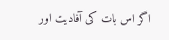اگر اس بات کی آفادیت اور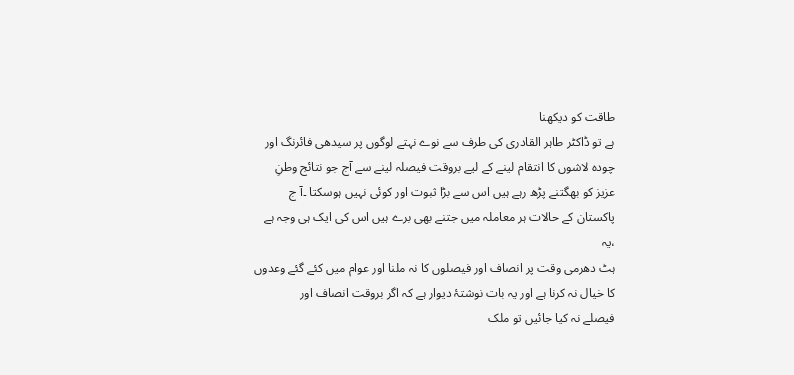طاقت کو دیکھنا
ہے تو ڈاکٹر طاہر القادری کی طرف سے نوے نہتے لوگوں پر سیدھی فائرنگ اور
چودہ لاشوں کا انتقام لینے کے لیے بروقت فیصلہ لینے سے آج جو نتائج وطنِ
عزیز کو بھگتنے پڑھ رہے ہیں اس سے بڑا ثبوت اور کوئی نہیں ہوسکتا ۔آ ج
پاکستان کے حالات ہر معاملہ میں جتنے بھی برے ہیں اس کی ایک ہی وجہ ہے ،یہ
ہٹ دھرمی وقت پر انصاف اور فیصلوں کا نہ ملنا اور عوام میں کئے گئے وعدوں
کا خیال نہ کرنا ہے اور یہ بات نوشتۂ دیوار ہے کہ اگر بروقت انصاف اور
فیصلے نہ کیا جائیں تو ملک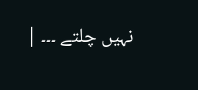نہیں چلتے ۔۔۔ |